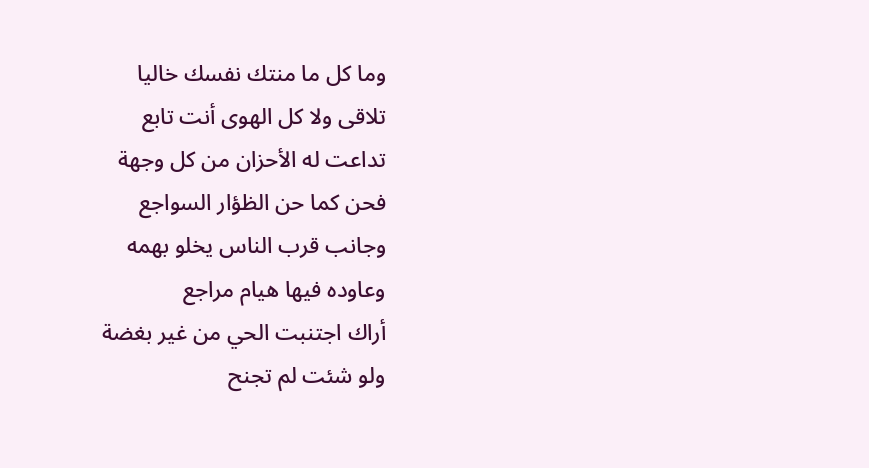وما كل ما منتك نفسك خاليا
تلاقى ولا كل الهوى أنت تابع
تداعت له الأحزان من كل وجهة
فحن كما حن الظؤار السواجع
وجانب قرب الناس يخلو بهمه
وعاوده فيها هيام مراجع
أراك اجتنبت الحي من غير بغضة
ولو شئت لم تجنح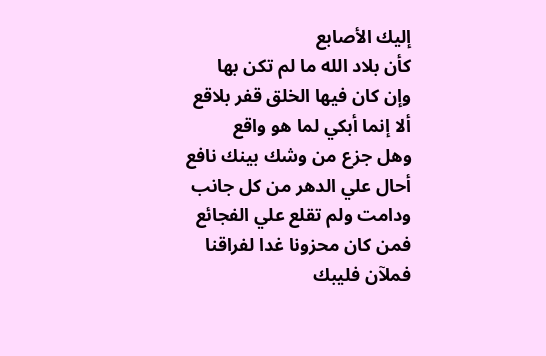إليك الأصابع
كأن بلاد الله ما لم تكن بها
وإن كان فيها الخلق قفر بلاقع
ألا إنما أبكي لما هو واقع
وهل جزع من وشك بينك نافع
أحال علي الدهر من كل جانب
ودامت ولم تقلع علي الفجائع
فمن كان محزونا غدا لفراقنا
فملآن فليبك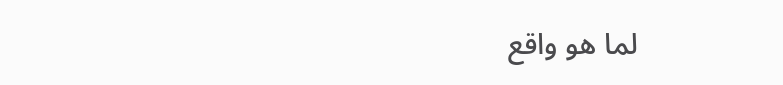لما هو واقع